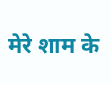मेरे शाम के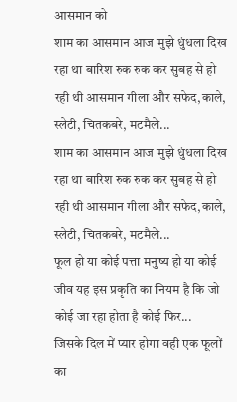आसमान को
शाम का आसमान आज मुझे धुंधला दिख रहा था बारिश रुक रुक कर सुबह से हो रही थी आसमान गीला और सफेद,काले, स्लेटी, चितकबरे, मटमैले...
शाम का आसमान आज मुझे धुंधला दिख रहा था बारिश रुक रुक कर सुबह से हो रही थी आसमान गीला और सफेद,काले, स्लेटी, चितकबरे, मटमैले...
फूल हो या कोई पत्ता मनुष्य हो या कोई जीव यह इस प्रकृति का नियम है कि जो कोई जा रहा होता है कोई फिर...
जिसके दिल में प्यार होगा वही एक फूलों का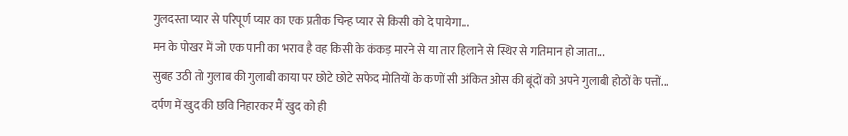गुलदस्ता प्यार से परिपूर्ण प्यार का एक प्रतीक चिन्ह प्यार से किसी को दे पायेगा...
मन के पोखर में जो एक पानी का भराव है वह किसी के कंकड़ मारने से या तार हिलाने से स्थिर से गतिमान हो जाता...
सुबह उठी तो गुलाब की गुलाबी काया पर छोटे छोटे सफेद मोतियों के कणों सी अंकित ओस की बूंदों को अपने गुलाबी होठों के पत्तों...
दर्पण में खुद की छवि निहारकर मैं खुद को ही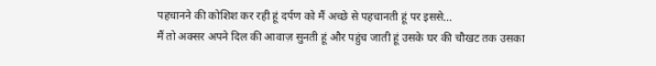पहचानने की कोशिश कर रही हूं दर्पण को मैं अच्छे से पहचानती हूं पर इससे...
मैं तो अक्सर अपने दिल की आवाज़ सुनती हूं और पहुंच जाती हूं उसके घर की चौखट तक उसका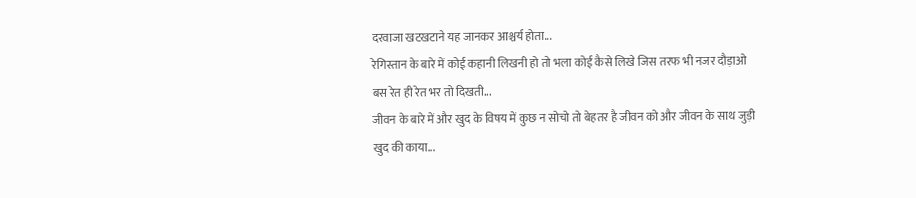दरवाजा खटखटाने यह जानकर आश्चर्य होता...
रेगिस्तान के बारे में कोई कहानी लिखनी हो तो भला कोई कैसे लिखे जिस तरफ भी नजर दौड़ाओ बस रेत ही रेत भर तो दिखती...
जीवन के बारे में और खुद के विषय में कुछ न सोचो तो बेहतर है जीवन को और जीवन के साथ जुड़ी खुद की काया...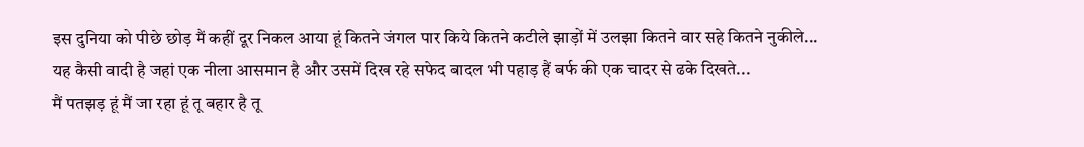इस दुनिया को पीछे छोड़ मैं कहीं दूर निकल आया हूं कितने जंगल पार किये कितने कटीले झाड़ों में उलझा कितने वार सहे कितने नुकीले...
यह कैसी वादी है जहां एक नीला आसमान है और उसमें दिख रहे सफेद बादल भी पहाड़ हैं बर्फ की एक चादर से ढके दिखते...
मैं पतझड़ हूं मैं जा रहा हूं तू बहार है तू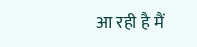आ रही है मैं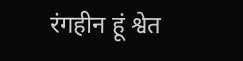रंगहीन हूं श्वेत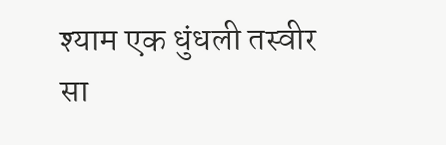श्याम एक धुंधली तस्वीर सा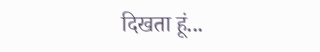दिखता हूं...